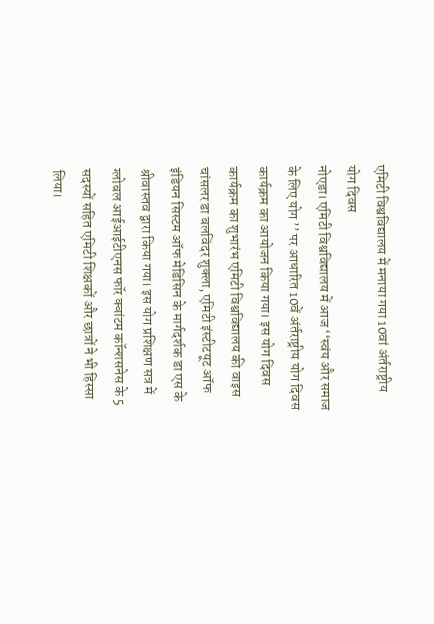एमिटी विश्वविद्यालय में मनाया गया 10वां अंर्तराष्ट्रीय योग दिवस
नोएडा। एमिटी विश्वविद्यालय में आज ‘‘स्वंय और समाज के लिए योग ’’ पर आधारित 10वें अंर्तराष्ट्रीय योग दिवस कार्यक्रम का आयोजन किया गया। इस योग दिवस कार्यक्रम का शुभारंभ एमिटी विश्वविद्यालय की वाइस चांसलर डा बलविंदर शुक्ला, एमिटी इंस्टीटयूट ऑफ इंडियन सिस्टम ऑफ मेडिसिन के मार्गदर्शक डा एस के श्रीवास्तव द्वारा किया गया। इस योग प्रशिक्षण सत्र में ग्लोबल आईआईटीएनस फॉर क्वांटम कॉन्शसनेस के 5 सदस्यों सहित एमिटी शिक्षकों और छात्रों ने भी हिस्सा लिया।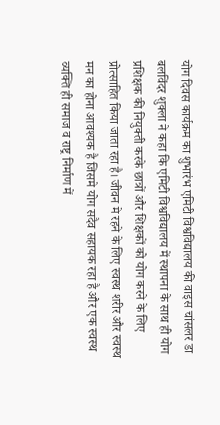योग दिवस कार्यक्रम का शुभारंभ एमिटी विश्वविद्यालय की वाइस चांसलर डा बलविंदर शुक्ला ने कहा कि एमिटी विश्वविद्यालय में स्थापना के साथ ही योग प्रशिक्षक की नियुक्ती करके छात्रों और शिक्षकों को योग करने के लिए प्रोत्साहित किया जाता रहा है। जीवन मे रहने के लिए स्वस्थ शरीर और स्वस्थ मन का होना आवश्यक है जिसमे योग सदैव सहायक रहा है और एक स्वस्थ व्यक्ति ही समाज व राष्ट्र निर्माण में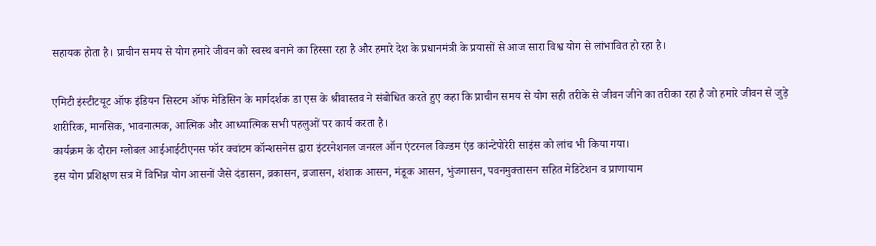सहायक होता है। प्राचीन समय से योग हमारे जीवन को स्वस्थ बनाने का हिस्सा रहा है और हमारे देश के प्रधानमंत्री के प्रयासों से आज सारा विश्व योग से लांभावित हो रहा है।

एमिटी इंस्टीटयूट ऑफ इंडियन सिस्टम ऑफ मेडिसिन के मार्गदर्शक डा एस के श्रीवास्तव ने संबोधित करते हुए कहा कि प्राचीन समय से योग सही तरीके से जीवन जीने का तरीका रहा है जो हमारे जीवन से जुड़े शारीरिक, मानसिक, भावनात्मक, आत्मिक और आध्यात्मिक सभी पहलुओं पर कार्य करता है।
कार्यक्रम के दौरान ग्लोबल आईआईटीएनस फॉर क्वांटम कॉन्शसनेस द्वारा इंटरनेशनल जनरल ऑन एंटरनल विज्डम एंड कांन्टेपोरेरी साइंस को लांच भी किया गया।
इस योग प्रशिक्षण सत्र में विभिन्न योग आसनों जैसे दंडासन, व्रकासन, व्रजासन, शंशाक आसन, मंडूक आसन, भुंजगासन, पवनमुक्तासन सहित मेडिटेशन व प्राणायाम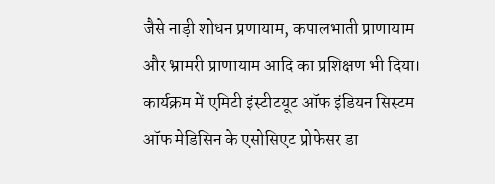जैसे नाड़ी शोधन प्रणायाम, कपालभाती प्राणायाम और भ्रामरी प्राणायाम आदि का प्रशिक्षण भी दिया। कार्यक्रम में एमिटी इंस्टीटयूट ऑफ इंडियन सिस्टम ऑफ मेडिसिन के एसोसिएट प्रोफेसर डा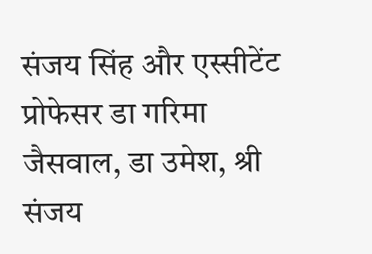संजय सिंह और एस्सीटेंट प्रोफेसर डा गरिमा जैसवाल, डा उमेश, श्री संजय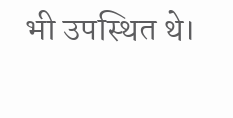भी उपस्थित थे।